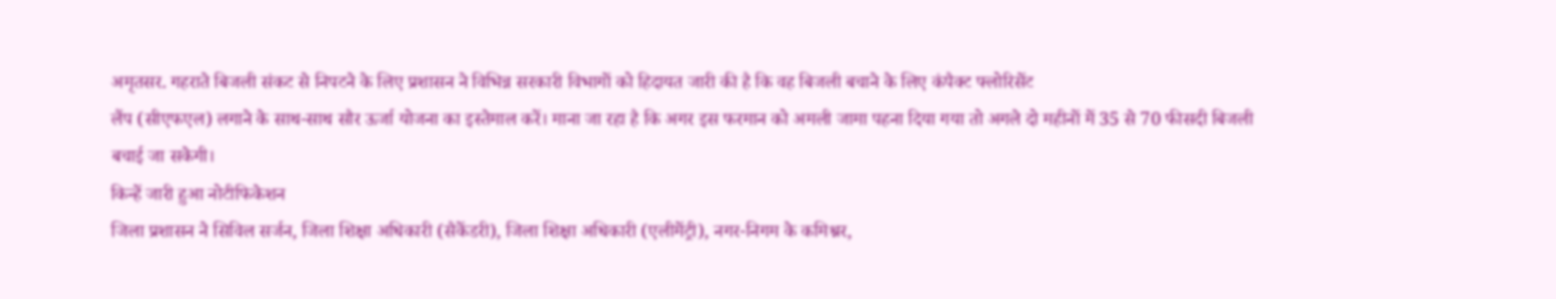अमृतसर. गहराते बिजली संकट से निपटने के लिए प्रशासन ने विभिन्न सरकारी विभागों को हिदायत जारी की है कि वह बिजली बचाने के लिए कंपैक्ट फ्लोरिसेंट
लैंप (सीएफएल) लगाने के साथ-साथ सौर ऊर्जा योजना का इस्तेमाल करें। माना जा रहा है कि अगर इस फरमान को अमली जामा पहना दिया गया तो अगले दो महीनों में 35 से 70 फीसदी बिजली बचाई जा सकेगी।
किन्हें जारी हुआ नोटीफिकेशन
जिला प्रशासन ने सिविल सर्जन, जिला शिक्षा अधिकारी (सैकेंडरी), जिला शिक्षा अधिकारी (एलीमेंट्री), नगर-निगम के कमिश्नर,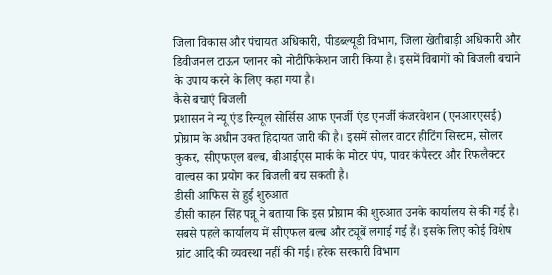जिला विकास और पंचायत अधिकारी, पीडब्ल्यूडी विभाग, जिला खेतीबाड़ी अधिकारी और डिवीजनल टाऊन प्लानर को नोटीफिकेशन जारी किया है। इसमें विबागों को बिजली बचाने के उपाय करने के लिए कहा गया है।
कैसे बचाएं बिजली
प्रशासन ने न्यू एंड रिन्यूल सोर्सिस आफ एनर्जी एंड एनर्जी कंजरवेशन (एनआरएसई) प्रोग्राम के अधीन उक्त हिदायत जारी की है। इसमें सोलर वाटर हीटिंग सिस्टम, सोलर कुकर, सीएफएल बल्ब, बीआईएस मार्क के मोटर पंप, पावर कंपैस्टर और रिफलैक्टर वाल्वस का प्रयोग कर बिजली बच सकती है।
डीसी आफिस से हुई शुरुआत
डीसी काहन सिंह पन्नू ने बताया कि इस प्रोग्राम की शुरुआत उनके कार्यालय से की गई है। सबसे पहले कार्यालय में सीएफल बल्ब और ट्यूबें लगाई गई हैं। इसके लिए कोई विशेष ग्रांट आदि की व्यवस्था नहीं की गई। हरेक सरकारी विभाग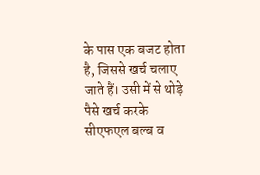के पास एक बजट होता है, जिससे खर्च चलाए जाते हैं। उसी में से थोड़े पैसे खर्च करके सीएफएल बल्ब व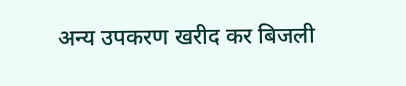अन्य उपकरण खरीद कर बिजली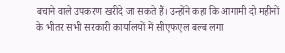बचाने वाले उपकरण खरीदे जा सकते हैं। उन्होंने कहा कि आगामी दो महीनों के भीतर सभी सरकारी कार्यालयों में सीएफएल बल्ब लगा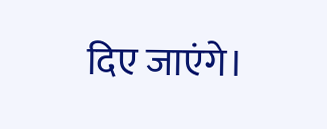दिए जाएंगे।